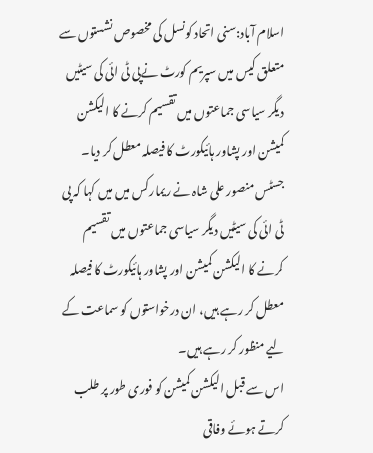اسلام آباد:سنی اتحاد کونسل کی مخصوص نشستوں سے متعلق کیس میں سپریم کورٹ نےپی ٹی ائی کی سیٹیں دیگر سیاسی جماعتوں میں تقسیم کرنے کا الیکشن کمیشن اور پشاور ہائیکورٹ کا فیصلہ معطل کر دیا۔
جسٹس منصور علی شاہ نے ریمارکس میں میں کہا کہ پی ٹی ائی کی سیٹیں دیگر سیاسی جماعتوں میں تقسیم کرنے کا الیکشن کمیشن اور پشاور ہائیکورٹ کا فیصلہ معطل کر رہے ہیں، ان درخواستوں کو سماعت کے لیے منظور کر رہے ہیں۔
اس سے قبل الیکشن کمیشن کو فوری طور پر طلب کرتے ہوئے وفاقی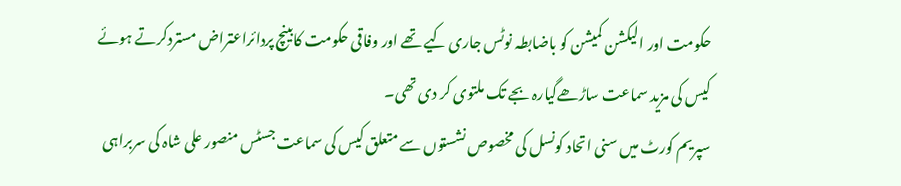حکومت اور الیکشن کمیشن کو باضابطہ نوٹس جاری کیے تھے اور وفاقی حکومت کابینچ پردائراعتراض مستردکرتے ہوئے کیس کی مزید سماعت ساڑھےگیارہ بجے تک ملتوی کر دی تھی۔
سپریم کورٹ میں سنی اتحاد کونسل کی مخصوص نشستوں سے متعلق کیس کی سماعت جسٹس منصور علی شاہ کی سربراہی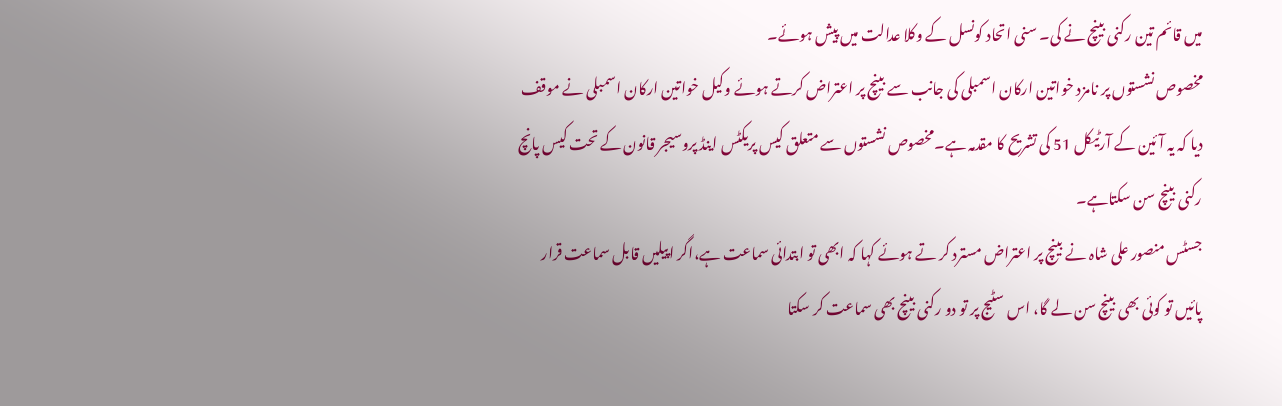میں قائم تین رکنی بینچ نے کی۔ سنی اتحاد کونسل کے وکلا عدالت میں پیش ہوئے۔
مخصوص نشستوں پر نامزد خواتین ارکان اسمبلی کی جانب سے بینچ پر اعتراض کرتے ہوئے وکیل خواتین ارکان اسمبلی نے موقف دیا کہ یہ آئین کے آرٹیکل 51 کی تشریح کا مقدمہ ہے۔مخصوص نشستوں سے متعلق کیس پریکٹس اینڈ پروسیجر قانون کے تحت کیس پانچ رکنی بینچ سن سکتاہے۔
جسٹس منصور علی شاہ نے بینچ پر اعتراض مسترد کر تے ہوئے کہا کہ ابھی تو ابتدائی سماعت ہے،اگر اپیلیں قابل سماعت قرار پائیں تو کوئی بھی بینچ سن لے گا، اس سٹیج پر تو دو رکنی بینچ بھی سماعت کر سکتا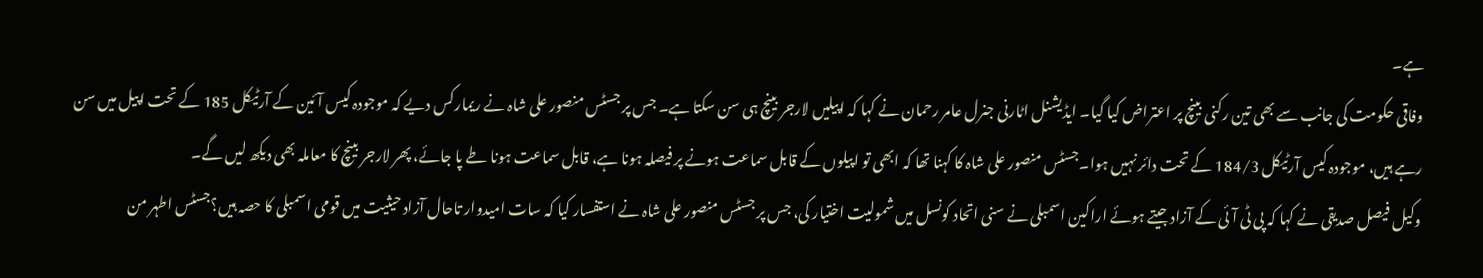ہے۔
وفاقی حکومت کی جانب سے بھی تین رکنی بینچ پر اعتراض کیا گیا۔ ایڈیشنل اٹارنی جنرل عامر رحمان نے کہا کہ اپیلیں لارجر بینچ ہی سن سکتا ہے۔ جس پر جسٹس منصور علی شاہ نے ریمارکس دیے کہ موجودہ کیس آئین کے آرٹیکل 185 کے تحت اپیل میں سن رہے ہیں، موجودہ کیس آرٹیکل 184/3 کے تحت دائر نہیں ہوا۔جسٹس منصور علی شاہ کا کہنا تھا کہ ابھی تو اپیلوں کے قابل سماعت ہونے پر فیصلہ ہونا ہے، قابل سماعت ہونا طے پا جائے، پھر لارجر بینچ کا معاملہ بھی دیکھ لیں گے۔
وکیل فیصل صدیقی نے کہا کہ پی ٹی آئی کے آزاد جیتے ہوئے اراکین اسمبلی نے سنی اتحاد کونسل میں شمولیت اختیار کی، جس پر جسٹس منصور علی شاہ نے استفسار کیا کہ سات امیدوار تاحال آزاد حیثیت میں قومی اسمبلی کا حصہ ہیں؟جسٹس اطہر من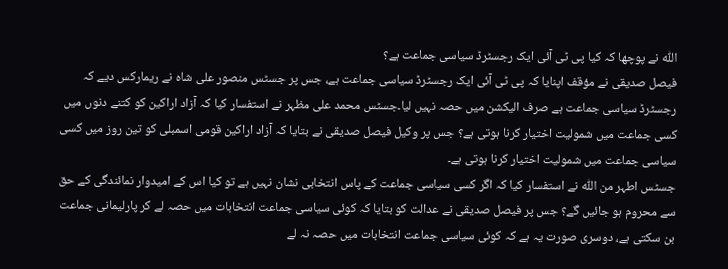اللّٰہ نے پوچھا کہ کیا پی ٹی آئی ایک رجسٹرڈ سیاسی جماعت ہے؟
فیصل صدیقی نے مؤقف اپنایا کہ پی ٹی آئی ایک رجسٹرڈ سیاسی جماعت ہے، جس پر جسٹس منصور علی شاہ نے ریمارکس دیے کہ رجسٹرڈ سیاسی جماعت ہے صرف الیکشن میں حصہ نہیں لیا۔جسٹس محمد علی مظہر نے استفسار کیا کہ آزاد اراکین کو کتنے دنوں میں کسی جماعت میں شمولیت اختیار کرنا ہوتی ہے؟ جس پر وکیل فیصل صدیقی نے بتایا کہ آزاد اراکین قومی اسمبلی کو تین روز میں کسی سیاسی جماعت میں شمولیت اختیار کرنا ہوتی ہے۔
جسٹس اطہر من اللّٰہ نے استفسار کیا کہ اگر کسی سیاسی جماعت کے پاس انتخابی نشان نہیں ہے تو کیا اس کے امیدوار نمائندگی کے حق سے محروم ہو جائیں گے؟ جس پر فیصل صدیقی نے عدالت کو بتایا کہ کوئی سیاسی جماعت انتخابات میں حصہ لے کر پارلیمانی جماعت بن سکتی ہے، دوسری صورت یہ ہے کہ کوئی سیاسی جماعت انتخابات میں حصہ نہ لے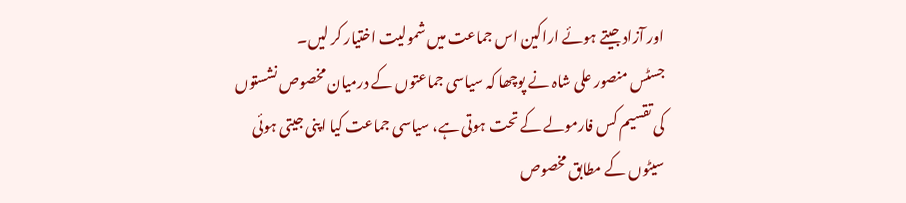اور آزاد جیتے ہوئے اراکین اس جماعت میں شمولیت اختیار کر لیں۔
جسٹس منصور علی شاہ نے پوچھا کہ سیاسی جماعتوں کے درمیان مخصوص نشستوں کی تقسیم کس فارمولے کے تحت ہوتی ہے، سیاسی جماعت کیا اپنی جیتی ہوئی سیٹوں کے مطابق مخصوص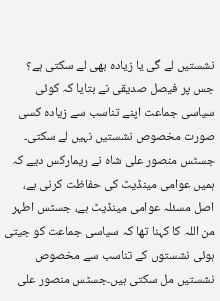نشستیں لے گی یا زیادہ بھی لے سکتی ہے؟ جس پر فیصل صدیقی نے بتایا کہ کوئی سیاسی جماعت اپنے تناسب سے زیادہ کسی صورت مخصوص نشستیں نہیں لے سکتی۔
جسٹس منصور علی شاہ نے ریمارکس دیے کہ ہمیں عوامی مینڈیٹ کی حفاظت کرنی ہے، اصل مسئلہ عوامی مینڈیٹ ہے، جسٹس اطہر من اللہ کا کہنا تھا کہ سیاسی جماعت کو جیتی ہوئی نشستوں کے تناسب سے مخصوص نشستیں مل سکتی ہیں۔جسٹس منصور علی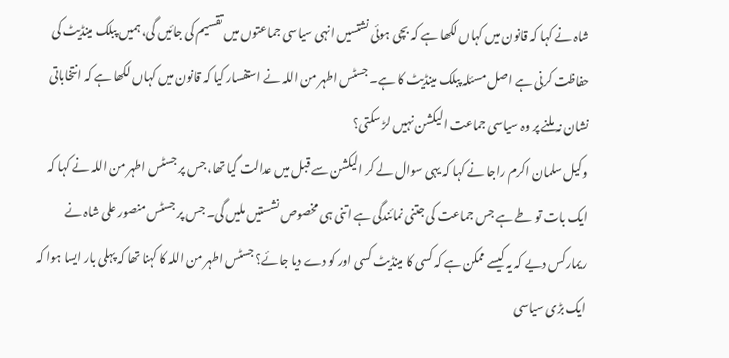شاہ نے کہا کہ قانون میں کہاں لکھا ہے کہ بچی ہوئی نشتسیں انہی سیاسی جماعتوں میں تقسیم کی جائیں گی، ہمیں پبلک مینڈیٹ کی حفاظت کرنی ہے اصل مسئلہ پبلک مینڈیٹ کا ہے۔ جسٹس اطہر من اللہ نے استفسار کیا کہ قانون میں کہاں لکھا ہے کہ انتخاباتی نشان نہ ملنے پر وہ سیاسی جماعت الیکشن نہیں لڑ سکتی؟
وکیل سلمان اکرم راجا نے کہا کہ یہی سوال لے کر الیکشن سے قبل میں عدالت گیا تھا، جس پر جسٹس اطہر من اللہ نے کہا کہ ایک بات تو طے ہے جس جماعت کی جتنی نمائندگی ہے اتنی ہی مخصوص نشستیں ملیں گی۔ جس پر جسٹس منصور علی شاہ نے ریمارکس دیے کہ یہ کیسے ممکن ہے کہ کسی کا مینڈیٹ کسی اور کو دے دیا جائے؟ جسٹس اطہر من اللہ کا کہنا تھا کہ پہلی بار ایسا ہوا کہ ایک بڑی سیاسی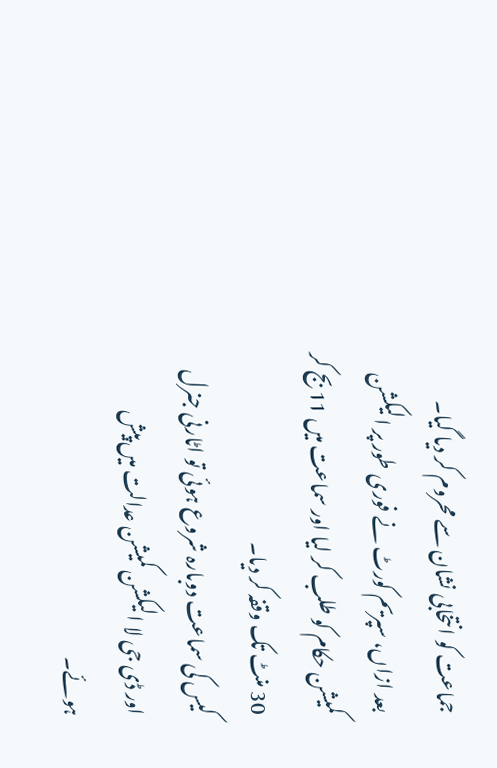جماعت کو انتخابی نشان سے محروم کر دیا گیا۔
بعد ازاں، سپریم کورٹ نے فوری طور پر الیکشن کمیشن حکام کو طلب کر لیا اور سماعت میں 11 بج کر 30 منٹ تک وقفہ کر دیا۔
کیس کی سماعت دوبارہ شروع ہوئی تو اٹارنی جنرل اور ڈی جی لا الیکشن کمیشن عدالت میں پیش ہوئے۔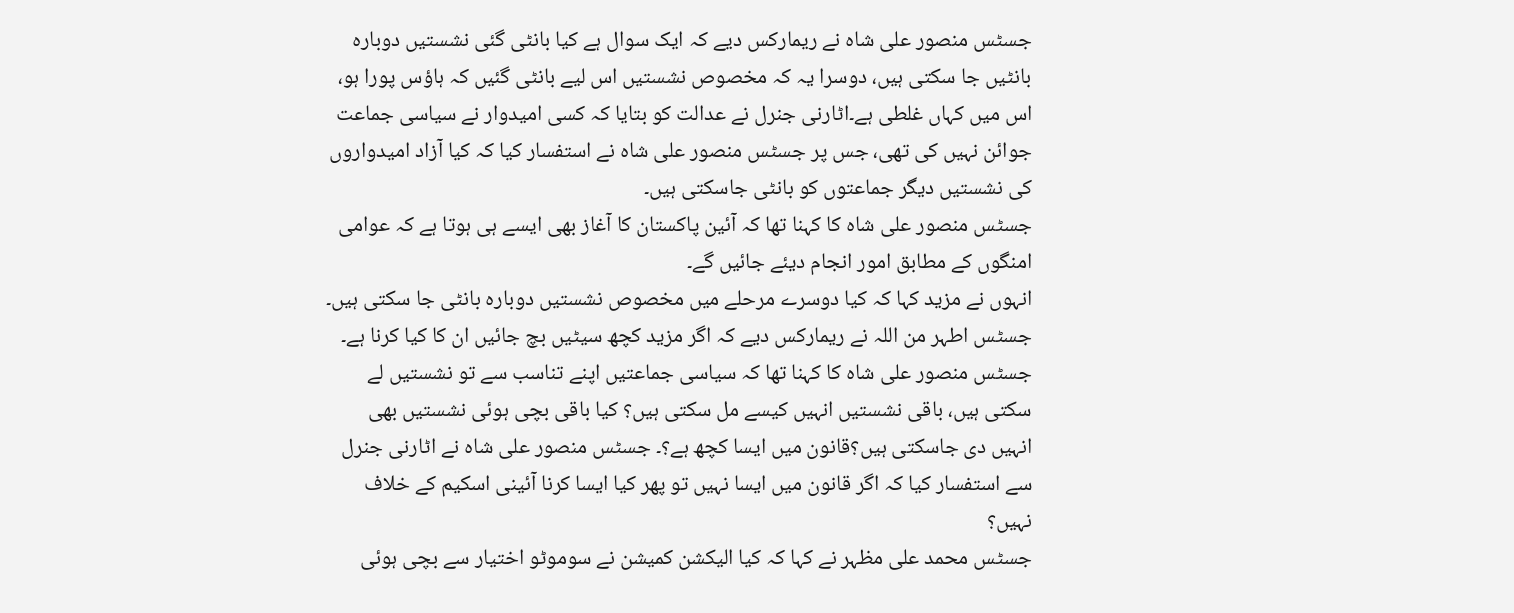جسٹس منصور علی شاہ نے ریمارکس دیے کہ ایک سوال ہے کیا بانٹی گئی نشستیں دوبارہ بانٹیں جا سکتی ہیں، دوسرا یہ کہ مخصوص نشستیں اس لیے بانٹی گئیں کہ ہاؤس پورا ہو، اس میں کہاں غلطی ہے۔اٹارنی جنرل نے عدالت کو بتایا کہ کسی امیدوار نے سیاسی جماعت جوائن نہیں کی تھی، جس پر جسٹس منصور علی شاہ نے استفسار کیا کہ کیا آزاد امیدواروں کی نشستیں دیگر جماعتوں کو بانٹی جاسکتی ہیں۔
جسٹس منصور علی شاہ کا کہنا تھا کہ آئین پاکستان کا آغاز بھی ایسے ہی ہوتا ہے کہ عوامی امنگوں کے مطابق امور انجام دیئے جائیں گے۔
انہوں نے مزید کہا کہ کیا دوسرے مرحلے میں مخصوص نشستیں دوبارہ بانٹی جا سکتی ہیں۔
جسٹس اطہر من اللہ نے ریمارکس دیے کہ اگر مزید کچھ سیٹیں بچ جائیں ان کا کیا کرنا ہے۔
جسٹس منصور علی شاہ کا کہنا تھا کہ سیاسی جماعتیں اپنے تناسب سے تو نشستیں لے سکتی ہیں، باقی نشستیں انہیں کیسے مل سکتی ہیں؟ کیا باقی بچی ہوئی نشستیں بھی انہیں دی جاسکتی ہیں؟قانون میں ایسا کچھ ہے؟۔ جسٹس منصور علی شاہ نے اٹارنی جنرل سے استفسار کیا کہ اگر قانون میں ایسا نہیں تو پھر کیا ایسا کرنا آئینی اسکیم کے خلاف نہیں؟
جسٹس محمد علی مظہر نے کہا کہ کیا الیکشن کمیشن نے سوموٹو اختیار سے بچی ہوئی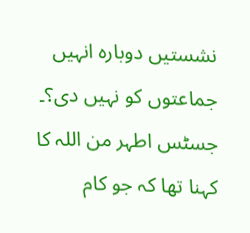نشستیں دوبارہ انہیں جماعتوں کو نہیں دی؟۔ جسٹس اطہر من اللہ کا کہنا تھا کہ جو کام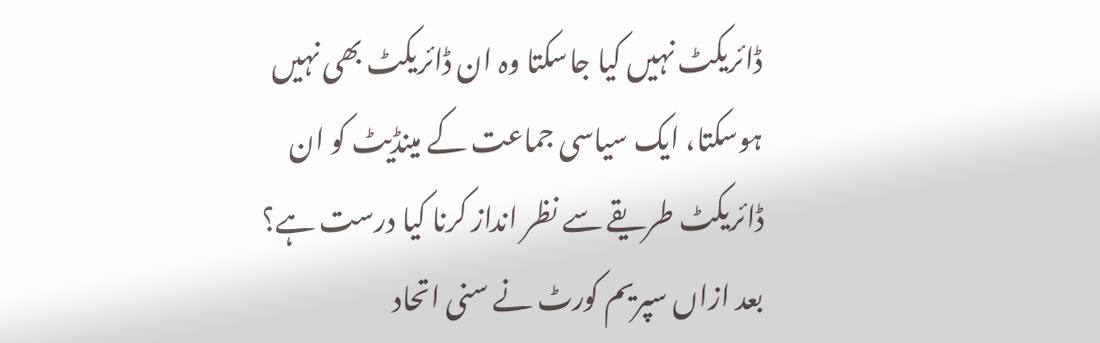ڈائریکٹ نہیں کیا جاسکتا وہ ان ڈائریکٹ بھی نہیں ہوسکتا، ایک سیاسی جماعت کے مینڈیٹ کو ان ڈائریکٹ طریقے سے نظر انداز کرنا کیا درست ہے؟
بعد ازاں سپریم کورٹ نے سنی اتحاد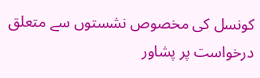کونسل کی مخصوص نشستوں سے متعلق درخواست پر پشاور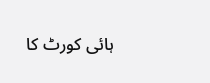ہائی کورٹ کا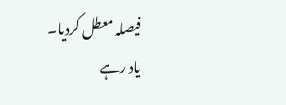فیصلہ معطل کردیا۔
یاد رہے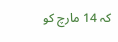کہ 14 مارچ کو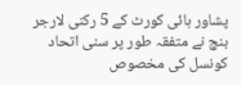پشاور ہائی کورٹ کے 5 رکنی لارجر بنچ نے متفقہ طور پر سنی اتحاد کونسل کی مخصوص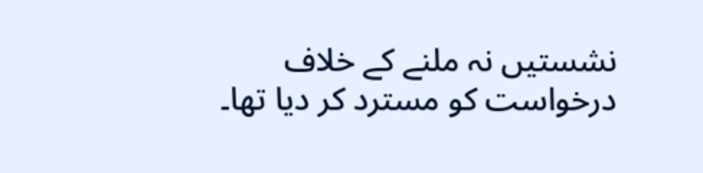نشستیں نہ ملنے کے خلاف درخواست کو مسترد کر دیا تھا۔